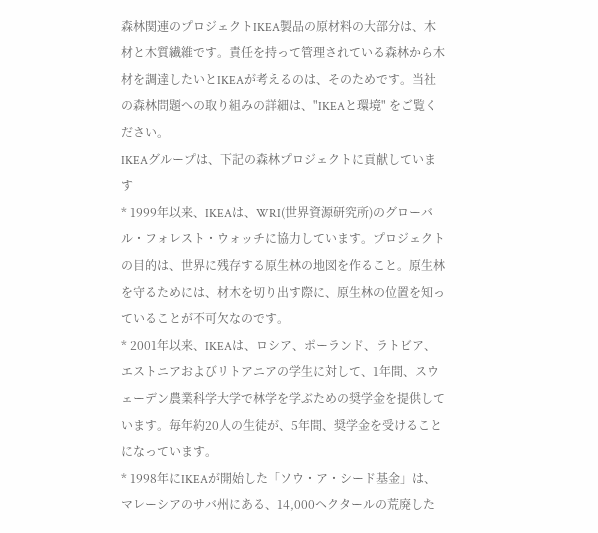森林関連のプロジェクトIKEA製品の原材料の大部分は、木材と木質繊維です。責任を持って管理されている森林から木材を調達したいとIKEAが考えるのは、そのためです。当社の森林問題への取り組みの詳細は、"IKEAと環境" をご覧ください。
IKEAグループは、下記の森林プロジェクトに貢献しています
* 1999年以来、IKEAは、WRI(世界資源研究所)のグローバル・フォレスト・ウォッチに協力しています。プロジェクトの目的は、世界に残存する原生林の地図を作ること。原生林を守るためには、材木を切り出す際に、原生林の位置を知っていることが不可欠なのです。
* 2001年以来、IKEAは、ロシア、ポーランド、ラトビア、エストニアおよびリトアニアの学生に対して、1年間、スウェーデン農業科学大学で林学を学ぶための奨学金を提供しています。毎年約20人の生徒が、5年間、奨学金を受けることになっています。
* 1998年にIKEAが開始した「ソウ・ア・シード基金」は、マレーシアのサバ州にある、14,000ヘクタールの荒廃した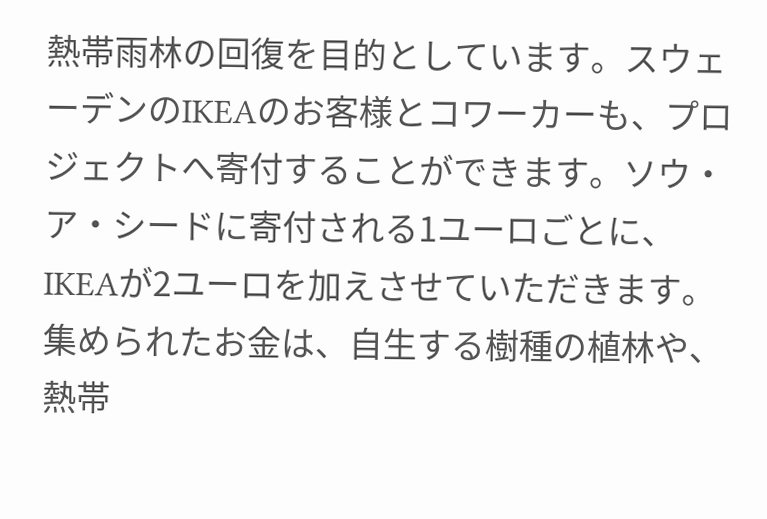熱帯雨林の回復を目的としています。スウェーデンのIKEAのお客様とコワーカーも、プロジェクトへ寄付することができます。ソウ・ア・シードに寄付される1ユーロごとに、IKEAが2ユーロを加えさせていただきます。集められたお金は、自生する樹種の植林や、熱帯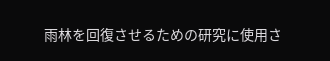雨林を回復させるための研究に使用さ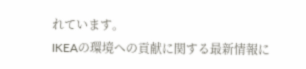れています。
IKEAの環境への貢献に関する最新情報に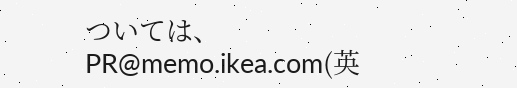ついては、PR@memo.ikea.com(英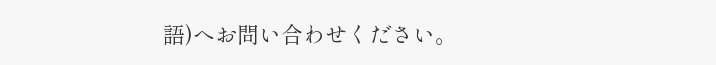語)へお問い合わせください。